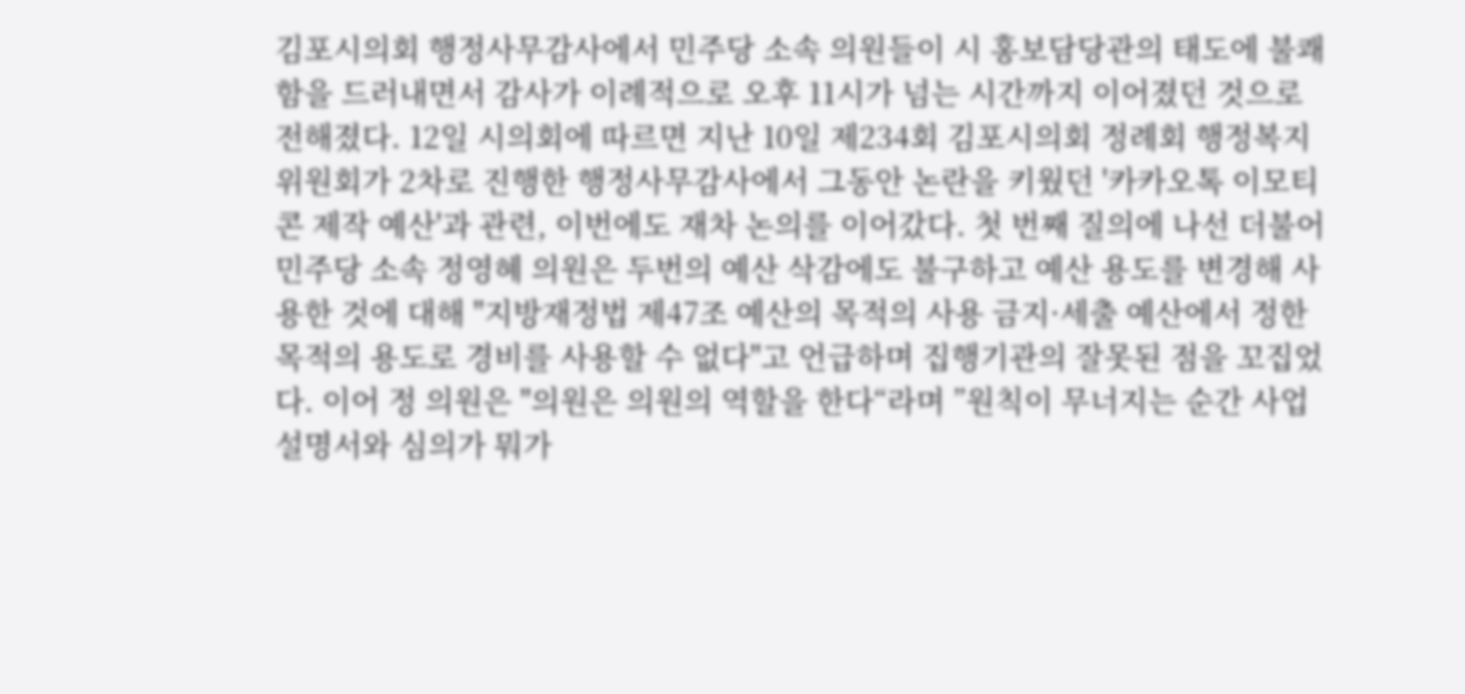김포시의회 행정사무감사에서 민주당 소속 의원들이 시 홍보담당관의 태도에 불쾌함을 드러내면서 감사가 이례적으로 오후 11시가 넘는 시간까지 이어졌던 것으로 전해졌다. 12일 시의회에 따르면 지난 10일 제234회 김포시의회 정례회 행정복지위원회가 2차로 진행한 행정사무감사에서 그동안 논란을 키웠던 '카카오톡 이모티콘 제작 예산'과 관련, 이번에도 재차 논의를 이어갔다. 첫 번째 질의에 나선 더불어민주당 소속 정영혜 의원은 두번의 예산 삭감에도 불구하고 예산 용도를 변경해 사용한 것에 대해 "지방재정법 제47조 예산의 목적의 사용 금지·세출 예산에서 정한 목적의 용도로 경비를 사용할 수 없다"고 언급하며 집행기관의 잘못된 점을 꼬집었다. 이어 정 의원은 "의원은 의원의 역할을 한다“라며 ”원칙이 무너지는 순간 사업설명서와 심의가 뭐가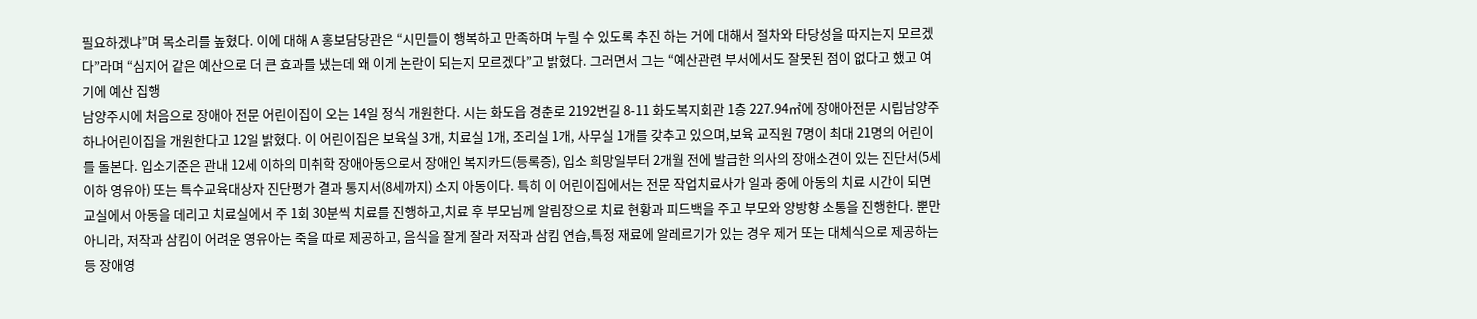필요하겠냐”며 목소리를 높혔다. 이에 대해 A 홍보담당관은 “시민들이 행복하고 만족하며 누릴 수 있도록 추진 하는 거에 대해서 절차와 타당성을 따지는지 모르겠다”라며 “심지어 같은 예산으로 더 큰 효과를 냈는데 왜 이게 논란이 되는지 모르겠다”고 밝혔다. 그러면서 그는 “예산관련 부서에서도 잘못된 점이 없다고 했고 여기에 예산 집행
남양주시에 처음으로 장애아 전문 어린이집이 오는 14일 정식 개원한다. 시는 화도읍 경춘로 2192번길 8-11 화도복지회관 1층 227.94㎡에 장애아전문 시립남양주하나어린이집을 개원한다고 12일 밝혔다. 이 어린이집은 보육실 3개, 치료실 1개, 조리실 1개, 사무실 1개를 갖추고 있으며,보육 교직원 7명이 최대 21명의 어린이를 돌본다. 입소기준은 관내 12세 이하의 미취학 장애아동으로서 장애인 복지카드(등록증), 입소 희망일부터 2개월 전에 발급한 의사의 장애소견이 있는 진단서(5세이하 영유아) 또는 특수교육대상자 진단평가 결과 통지서(8세까지) 소지 아동이다. 특히 이 어린이집에서는 전문 작업치료사가 일과 중에 아동의 치료 시간이 되면 교실에서 아동을 데리고 치료실에서 주 1회 30분씩 치료를 진행하고,치료 후 부모님께 알림장으로 치료 현황과 피드백을 주고 부모와 양방향 소통을 진행한다. 뿐만아니라, 저작과 삼킴이 어려운 영유아는 죽을 따로 제공하고, 음식을 잘게 잘라 저작과 삼킴 연습,특정 재료에 알레르기가 있는 경우 제거 또는 대체식으로 제공하는 등 장애영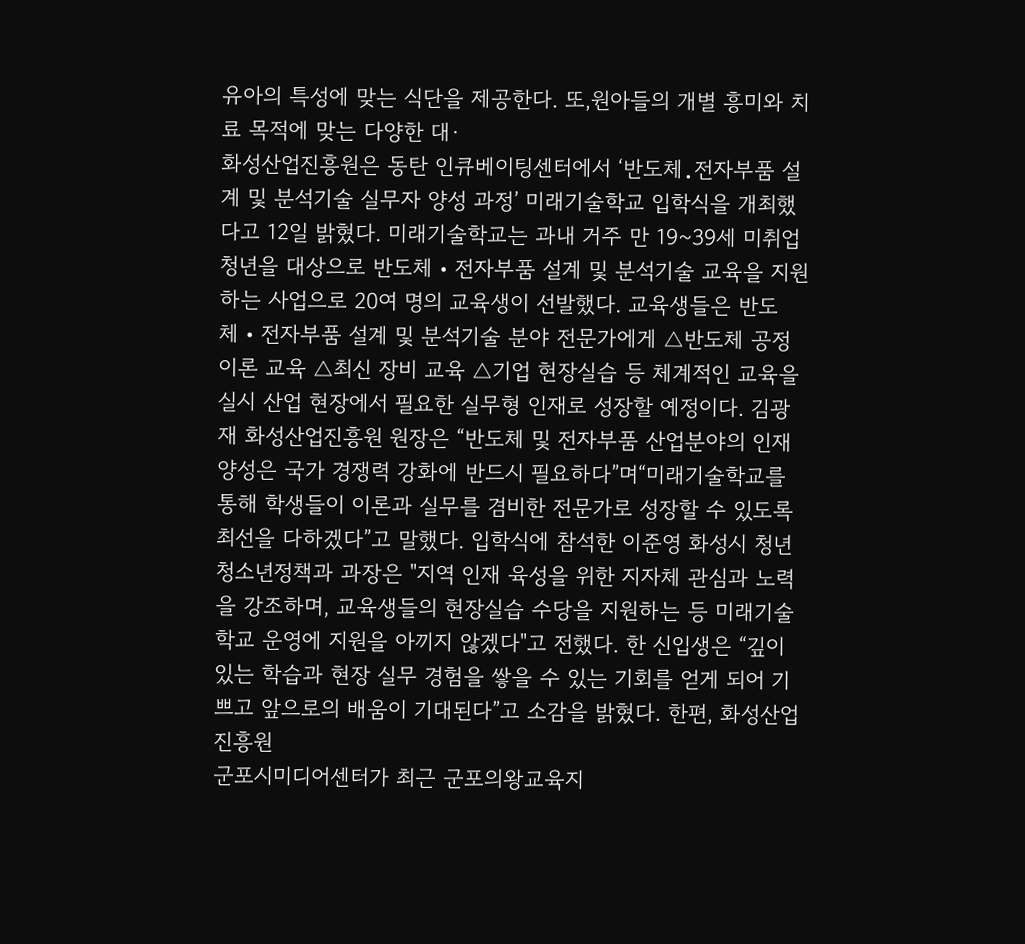유아의 특성에 맞는 식단을 제공한다. 또,원아들의 개별 흥미와 치료 목적에 맞는 다양한 대·
화성산업진흥원은 동탄 인큐베이팅센터에서 ‘반도체․전자부품 설계 및 분석기술 실무자 양성 과정’ 미래기술학교 입학식을 개최했다고 12일 밝혔다. 미래기술학교는 과내 거주 만 19~39세 미취업 청년을 대상으로 반도체‧전자부품 설계 및 분석기술 교육을 지원하는 사업으로 20여 명의 교육생이 선발했다. 교육생들은 반도체‧전자부품 설계 및 분석기술 분야 전문가에게 △반도체 공정 이론 교육 △최신 장비 교육 △기업 현장실습 등 체계적인 교육을 실시 산업 현장에서 필요한 실무형 인재로 성장할 예정이다. 김광재 화성산업진흥원 원장은 “반도체 및 전자부품 산업분야의 인재 양성은 국가 경쟁력 강화에 반드시 필요하다”며“미래기술학교를 통해 학생들이 이론과 실무를 겸비한 전문가로 성장할 수 있도록 최선을 다하겠다”고 말했다. 입학식에 참석한 이준영 화성시 청년청소년정책과 과장은 "지역 인재 육성을 위한 지자체 관심과 노력을 강조하며, 교육생들의 현장실습 수당을 지원하는 등 미래기술학교 운영에 지원을 아끼지 않겠다"고 전했다. 한 신입생은 “깊이 있는 학습과 현장 실무 경험을 쌓을 수 있는 기회를 얻게 되어 기쁘고 앞으로의 배움이 기대된다”고 소감을 밝혔다. 한편, 화성산업진흥원
군포시미디어센터가 최근 군포의왕교육지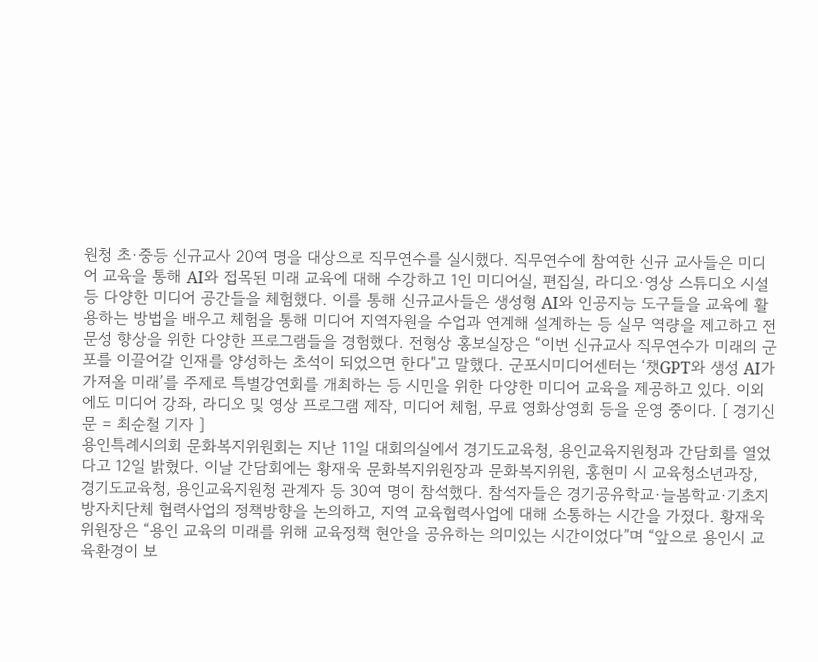원청 초·중등 신규교사 20여 명을 대상으로 직무연수를 실시했다. 직무연수에 참여한 신규 교사들은 미디어 교육을 통해 AI와 접목된 미래 교육에 대해 수강하고 1인 미디어실, 편집실, 라디오·영상 스튜디오 시설 등 다양한 미디어 공간들을 체험했다. 이를 통해 신규교사들은 생성형 AI와 인공지능 도구들을 교육에 활용하는 방법을 배우고 체험을 통해 미디어 지역자원을 수업과 연계해 설계하는 등 실무 역량을 제고하고 전문성 향상을 위한 다양한 프로그램들을 경험했다. 전형상 홍보실장은 “이번 신규교사 직무연수가 미래의 군포를 이끌어갈 인재를 양성하는 초석이 되었으면 한다"고 말했다. 군포시미디어센터는 ‘챗GPT와 생성 AI가 가져올 미래’를 주제로 특별강연회를 개최하는 등 시민을 위한 다양한 미디어 교육을 제공하고 있다. 이외에도 미디어 강좌, 라디오 및 영상 프로그램 제작, 미디어 체험, 무료 영화상영회 등을 운영 중이다. [ 경기신문 = 최순철 기자 ]
용인특례시의회 문화복지위원회는 지난 11일 대회의실에서 경기도교육청, 용인교육지원청과 간담회를 열었다고 12일 밝혔다. 이날 간담회에는 황재욱 문화복지위원장과 문화복지위원, 홍현미 시 교육청소년과장, 경기도교육청, 용인교육지원청 관계자 등 30여 명이 참석했다. 참석자들은 경기공유학교·늘봄학교·기초지방자치단체 협력사업의 정책방향을 논의하고, 지역 교육협력사업에 대해 소통하는 시간을 가졌다. 황재욱 위원장은 “용인 교육의 미래를 위해 교육정책 현안을 공유하는 의미있는 시간이었다”며 “앞으로 용인시 교육환경이 보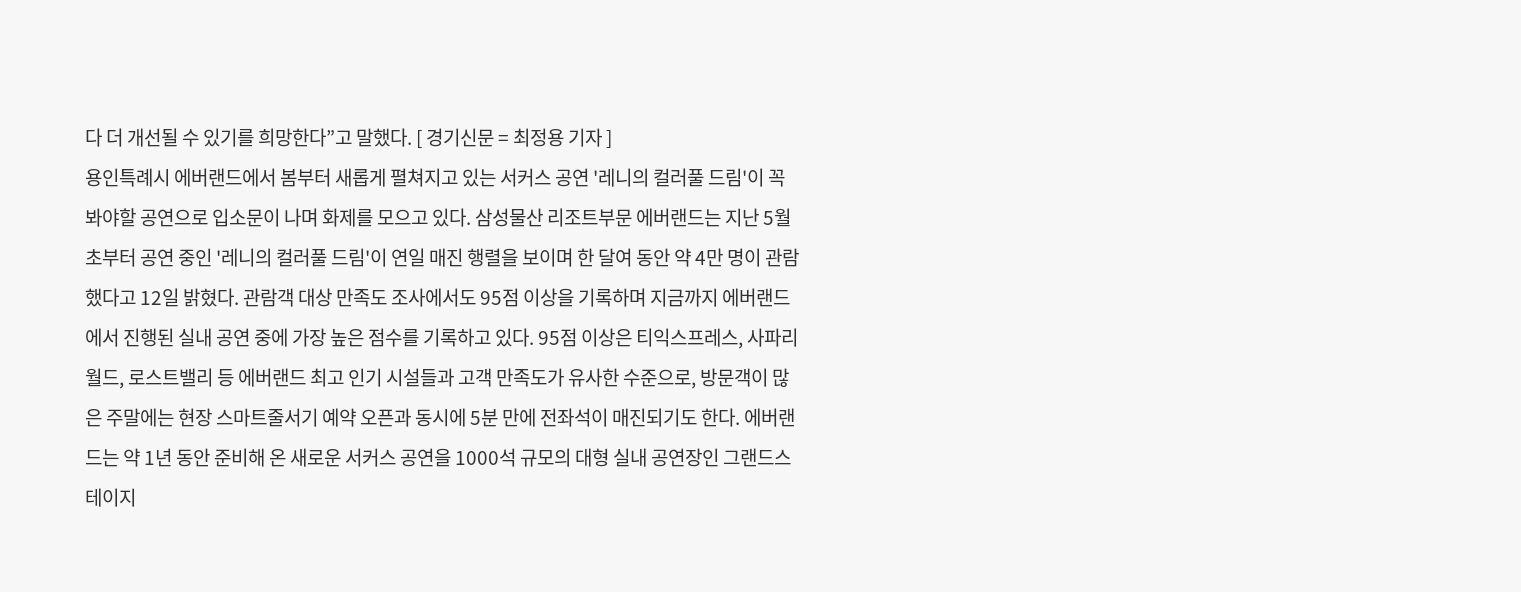다 더 개선될 수 있기를 희망한다”고 말했다. [ 경기신문 = 최정용 기자 ]
용인특례시 에버랜드에서 봄부터 새롭게 펼쳐지고 있는 서커스 공연 '레니의 컬러풀 드림'이 꼭 봐야할 공연으로 입소문이 나며 화제를 모으고 있다. 삼성물산 리조트부문 에버랜드는 지난 5월초부터 공연 중인 '레니의 컬러풀 드림'이 연일 매진 행렬을 보이며 한 달여 동안 약 4만 명이 관람했다고 12일 밝혔다. 관람객 대상 만족도 조사에서도 95점 이상을 기록하며 지금까지 에버랜드에서 진행된 실내 공연 중에 가장 높은 점수를 기록하고 있다. 95점 이상은 티익스프레스, 사파리월드, 로스트밸리 등 에버랜드 최고 인기 시설들과 고객 만족도가 유사한 수준으로, 방문객이 많은 주말에는 현장 스마트줄서기 예약 오픈과 동시에 5분 만에 전좌석이 매진되기도 한다. 에버랜드는 약 1년 동안 준비해 온 새로운 서커스 공연을 1000석 규모의 대형 실내 공연장인 그랜드스테이지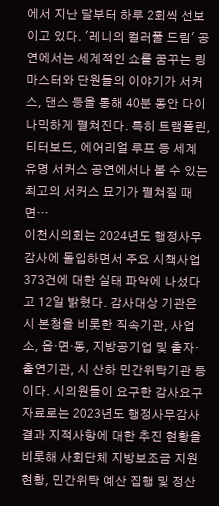에서 지난 달부터 하루 2회씩 선보이고 있다. '레니의 컬러풀 드림' 공연에서는 세계적인 쇼를 꿈꾸는 링마스터와 단원들의 이야기가 서커스, 댄스 등을 통해 40분 동안 다이나믹하게 펼쳐진다. 특히 트램폴린, 티터보드, 에어리얼 루프 등 세계 유명 서커스 공연에서나 볼 수 있는 최고의 서커스 묘기가 펼쳐질 때면…
이천시의회는 2024년도 행정사무감사에 돌입하면서 주요 시책사업 373건에 대한 실태 파악에 나섰다고 12일 밝혔다. 감사대상 기관은 시 본청을 비롯한 직속기관, 사업소, 읍·면·동, 지방공기업 및 출자·출연기관, 시 산하 민간위탁기관 등이다. 시의원들이 요구한 감사요구 자료로는 2023년도 행정사무감사결과 지적사항에 대한 추진 현황을 비롯해 사회단체 지방보조금 지원 현황, 민간위탁 예산 집행 및 정산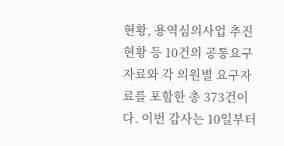현황, 용역심의사업 추진 현황 등 10건의 공통요구자료와 각 의원별 요구자료를 포함한 총 373건이다. 이번 감사는 10일부터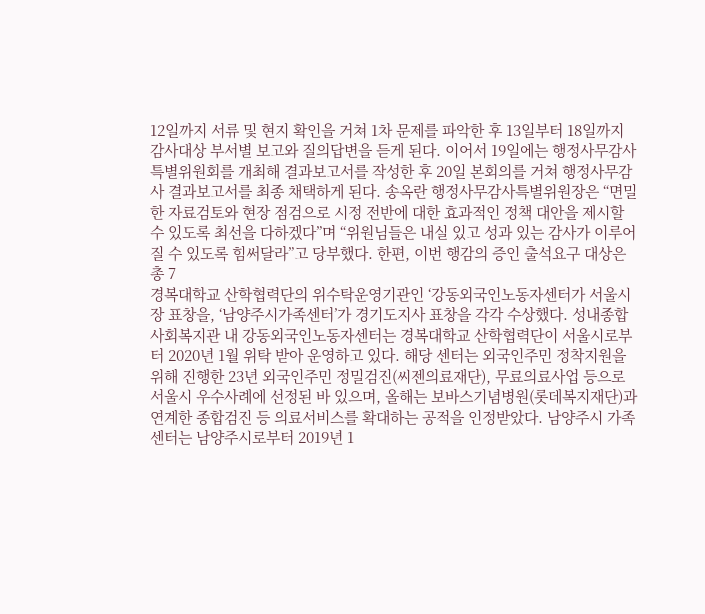12일까지 서류 및 현지 확인을 거쳐 1차 문제를 파악한 후 13일부터 18일까지 감사대상 부서별 보고와 질의답변을 듣게 된다. 이어서 19일에는 행정사무감사특별위원회를 개최해 결과보고서를 작성한 후 20일 본회의를 거쳐 행정사무감사 결과보고서를 최종 채택하게 된다. 송옥란 행정사무감사특별위원장은 “면밀한 자료검토와 현장 점검으로 시정 전반에 대한 효과적인 정책 대안을 제시할 수 있도록 최선을 다하겠다”며 “위원님들은 내실 있고 성과 있는 감사가 이루어질 수 있도록 힘써달라”고 당부했다. 한편, 이번 행감의 증인 출석요구 대상은 총 7
경복대학교 산학협력단의 위수탁운영기관인 ‘강동외국인노동자센터가 서울시장 표창을, ‘남양주시가족센터’가 경기도지사 표창을 각각 수상했다. 성내종합사회복지관 내 강동외국인노동자센터는 경복대학교 산학협력단이 서울시로부터 2020년 1월 위탁 받아 운영하고 있다. 해당 센터는 외국인주민 정착지원을 위해 진행한 23년 외국인주민 정밀검진(씨젠의료재단), 무료의료사업 등으로 서울시 우수사례에 선정된 바 있으며, 올해는 보바스기념병원(롯데복지재단)과 연계한 종합검진 등 의료서비스를 확대하는 공적을 인정받았다. 남양주시 가족센터는 남양주시로부터 2019년 1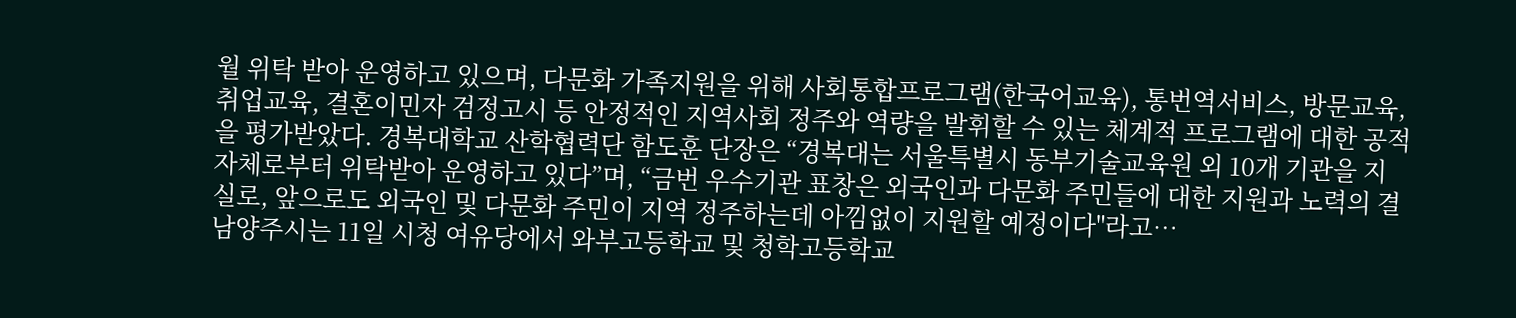월 위탁 받아 운영하고 있으며, 다문화 가족지원을 위해 사회통합프로그램(한국어교육), 통번역서비스, 방문교육, 취업교육, 결혼이민자 검정고시 등 안정적인 지역사회 정주와 역량을 발휘할 수 있는 체계적 프로그램에 대한 공적을 평가받았다. 경복대학교 산학협력단 함도훈 단장은 “경복대는 서울특별시 동부기술교육원 외 10개 기관을 지자체로부터 위탁받아 운영하고 있다”며, “금번 우수기관 표창은 외국인과 다문화 주민들에 대한 지원과 노력의 결실로, 앞으로도 외국인 및 다문화 주민이 지역 정주하는데 아낌없이 지원할 예정이다"라고…
남양주시는 11일 시청 여유당에서 와부고등학교 및 청학고등학교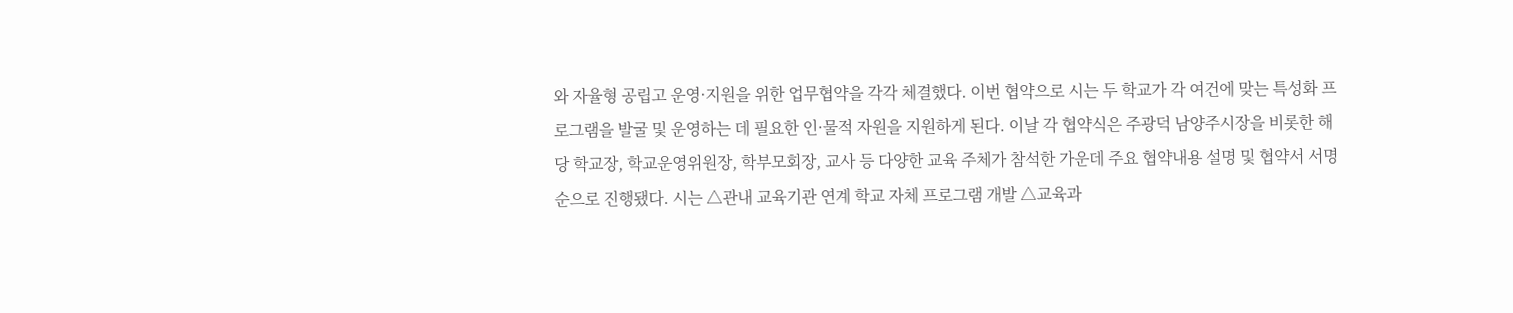와 자율형 공립고 운영·지원을 위한 업무협약을 각각 체결했다. 이번 협약으로 시는 두 학교가 각 여건에 맞는 특성화 프로그램을 발굴 및 운영하는 데 필요한 인·물적 자원을 지원하게 된다. 이날 각 협약식은 주광덕 남양주시장을 비롯한 해당 학교장, 학교운영위원장, 학부모회장, 교사 등 다양한 교육 주체가 참석한 가운데 주요 협약내용 설명 및 협약서 서명 순으로 진행됐다. 시는 △관내 교육기관 연계 학교 자체 프로그램 개발 △교육과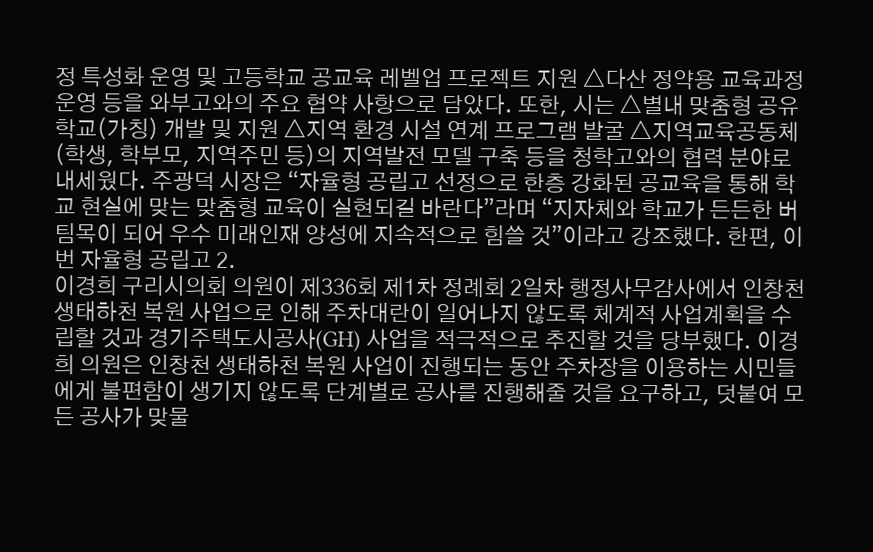정 특성화 운영 및 고등학교 공교육 레벨업 프로젝트 지원 △다산 정약용 교육과정 운영 등을 와부고와의 주요 협약 사항으로 담았다. 또한, 시는 △별내 맞춤형 공유학교(가칭) 개발 및 지원 △지역 환경 시설 연계 프로그램 발굴 △지역교육공동체(학생, 학부모, 지역주민 등)의 지역발전 모델 구축 등을 청학고와의 협력 분야로 내세웠다. 주광덕 시장은 “자율형 공립고 선정으로 한층 강화된 공교육을 통해 학교 현실에 맞는 맞춤형 교육이 실현되길 바란다”라며 “지자체와 학교가 든든한 버팀목이 되어 우수 미래인재 양성에 지속적으로 힘쓸 것”이라고 강조했다. 한편, 이번 자율형 공립고 2.
이경희 구리시의회 의원이 제336회 제1차 정례회 2일차 행정사무감사에서 인창천 생태하천 복원 사업으로 인해 주차대란이 일어나지 않도록 체계적 사업계획을 수립할 것과 경기주택도시공사(GH) 사업을 적극적으로 추진할 것을 당부했다. 이경희 의원은 인창천 생태하천 복원 사업이 진행되는 동안 주차장을 이용하는 시민들에게 불편함이 생기지 않도록 단계별로 공사를 진행해줄 것을 요구하고, 덧붙여 모든 공사가 맞물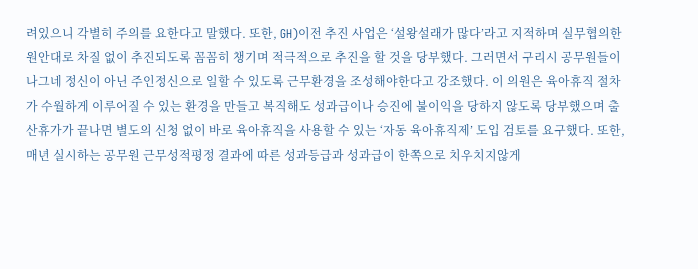려있으니 각별히 주의를 요한다고 말했다. 또한, GH)이전 추진 사업은 ‘설왕설래가 많다’라고 지적하며 실무협의한 원안대로 차질 없이 추진되도록 꼼꼼히 챙기며 적극적으로 추진을 할 것을 당부했다. 그러면서 구리시 공무원들이 나그네 정신이 아닌 주인정신으로 일할 수 있도록 근무환경을 조성해야한다고 강조했다. 이 의원은 육아휴직 절차가 수월하게 이루어질 수 있는 환경을 만들고 복직해도 성과급이나 승진에 불이익을 당하지 않도록 당부했으며 출산휴가가 끝나면 별도의 신청 없이 바로 육아휴직을 사용할 수 있는 ‘자동 육아휴직제’ 도입 검토를 요구했다. 또한, 매년 실시하는 공무원 근무성적평정 결과에 따른 성과등급과 성과급이 한쪽으로 치우치지않게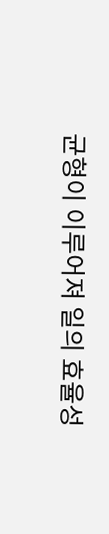균형이 이루어져 일의 효율성